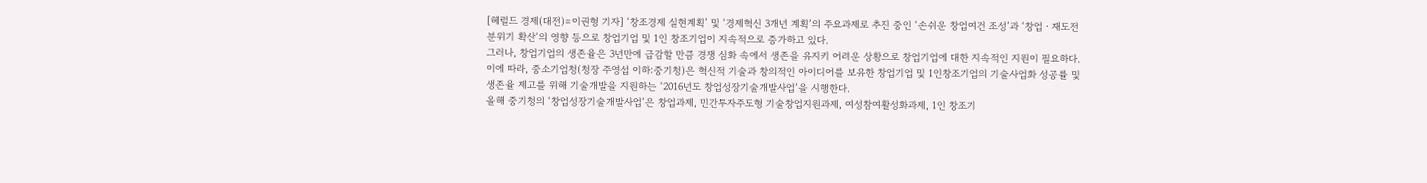[헤럴드 경제(대전)=이권형 기자] ‘창조경제 실현계획’ 및 ‘경제혁신 3개년 계획’의 주요과제로 추진 중인 ‘손쉬운 창업여건 조성’과 ‘창업ㆍ재도전 분위기 확산‘의 영향 등으로 창업기업 및 1인 창조기업이 지속적으로 증가하고 있다.
그러나, 창업기업의 생존율은 3년만에 급감할 만큼 경쟁 심화 속에서 생존을 유지키 어려운 상황으로 창업기업에 대한 지속적인 지원이 필요하다.
이에 따라, 중소기업청(청장 주영섭 이하:중기청)은 혁신적 기술과 창의적인 아이디어를 보유한 창업기업 및 1인창조기업의 기술사업화 성공률 및 생존율 제고를 위해 기술개발을 지원하는 ‘2016년도 창업성장기술개발사업’을 시행한다.
올해 중기청의 ‘창업성장기술개발사업’은 창업과제, 민간투자주도형 기술창업지원과제, 여성참여활성화과제, 1인 창조기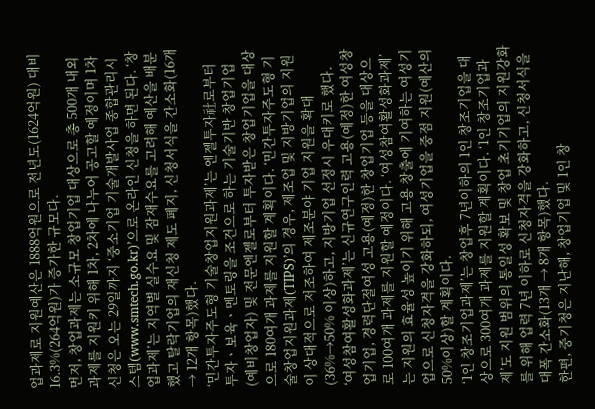업과제로 지원예산은 1888억원으로 전년도(1624억원) 대비 16.3%(264억원)가 증가한 규모다.
먼저, 창업과제는 소규모 창업기업 대상으로 총 500개 내외 과제를 지원키 위해 1차, 2차에 나누어 공고할 예정이며 1차 신청은 오는 29일까지 ‘중소기업 기술개발사업 종합관리시스템(www.smtech.go.kr)’으로 온라인 신청을 하면 된다. ‘창업과제’는 지역별 실수요 및 잠재수요를 고려해 예산을 배분했고 탈락기업의 재신청 제도 폐지, 신청서식을 간소화(16개 → 12개 항목)했다.
‘민간투자주도형 기술창업지원과제’는 엔젤투자社로부터 투자ㆍ보육ㆍ멘토링을 조건으로 하는 기술기반 창업기업(예비창업자) 및 전문엔젤로부터 투자받은 창업기업을 대상으로 180여개 과제를 지원할 계획이다. ‘민간투자주도형 기술창업지원과제(TIPS)’의 경우, 제조업 및 지방기업의 지원이 상대적으로 저조하여 제조분야 기업 지원을 확대(36%→50% 이상)하고, 지방기업 선정시 우대키로 했다.
‘여성참여활성화과제’는 신규연구인력 고용(예정)한 여성창업기업, 경력단절여성 고용(예정)한 창업기업 등을 대상으로 100여개 과제를 지원할 예정이다. ‘여성참여활성화과제’는 지원의 효율성 높이기 위해 고용 창출에 기여하는 여성기업으로 신청자격을 강화하되, 여성기업을 중점 지원(예산의 50%이상)할 계획이다.
‘1인 창조기업과제’는 창업후 7년이하의 1인 창조기업을 대상으로 300여개 과제를 지원할 계획이다. ‘1인 창조기업과제’도 지원 범위의 통일성 확보 및 창업 초기기업의 지원강화를 위해 업력 7년 이하로 신청자격을 강화하고, 신청서식을 대폭 간소화(13개 → 8개 항목)했다.
한편, 중기청은 지난해, 창업기업 및 1인 창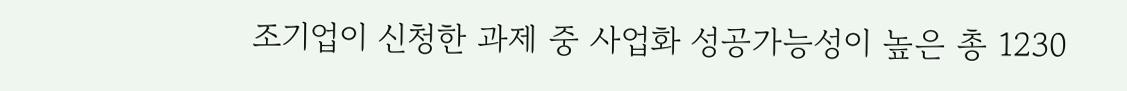조기업이 신청한 과제 중 사업화 성공가능성이 높은 총 1230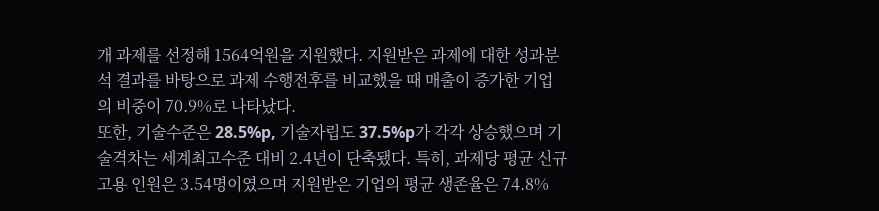개 과제를 선정해 1564억원을 지원했다. 지원받은 과제에 대한 성과분석 결과를 바탕으로 과제 수행전후를 비교했을 때 매출이 증가한 기업의 비중이 70.9%로 나타났다.
또한, 기술수준은 28.5%p, 기술자립도 37.5%p가 각각 상승했으며 기술격차는 세계최고수준 대비 2.4년이 단축됐다. 특히, 과제당 평균 신규고용 인원은 3.54명이였으며 지원받은 기업의 평균 생존율은 74.8%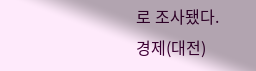로 조사됐다.
경제(대전)